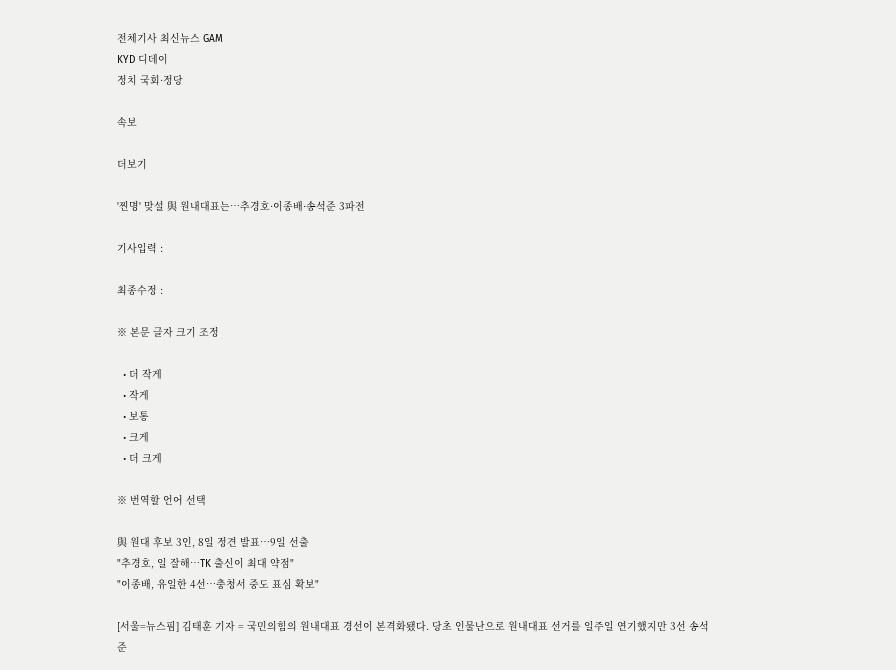전체기사 최신뉴스 GAM
KYD 디데이
정치 국회·정당

속보

더보기

'찐명' 맞설 與 원내대표는…추경호·이종배·송석준 3파전

기사입력 :

최종수정 :

※ 본문 글자 크기 조정

  • 더 작게
  • 작게
  • 보통
  • 크게
  • 더 크게

※ 번역할 언어 선택

與 원대 후보 3인, 8일 정견 발표…9일 선출
"추경호, 일 잘해…TK 출신이 최대 약점"
"이종배, 유일한 4선…충청서 중도 표심 확보"

[서울=뉴스핌] 김태훈 기자 = 국민의힘의 원내대표 경선이 본격화됐다. 당초 인물난으로 원내대표 선거를 일주일 연기했지만 3선 송석준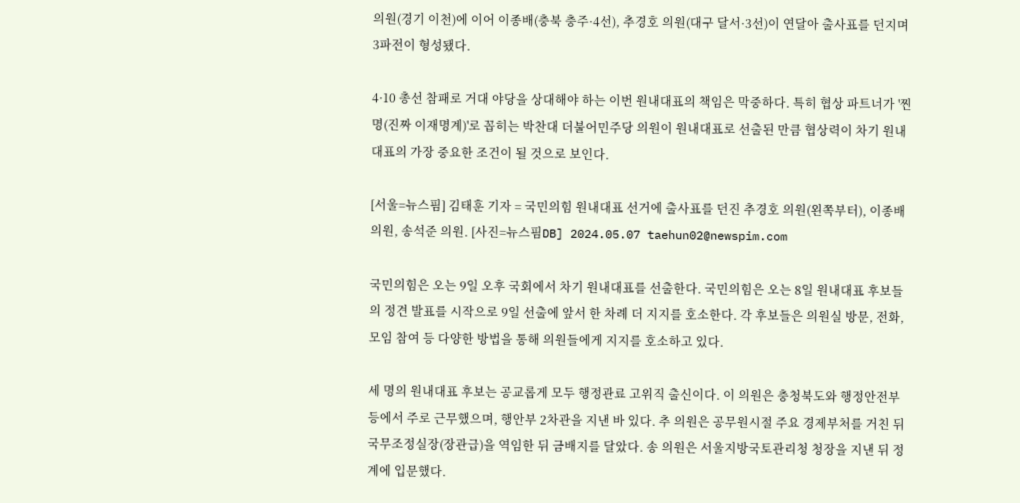의원(경기 이천)에 이어 이종배(충북 충주·4선), 추경호 의원(대구 달서·3선)이 연달아 출사표를 던지며 3파전이 형성됐다.

4·10 총선 참패로 거대 야당을 상대해야 하는 이번 원내대표의 책임은 막중하다. 특히 협상 파트너가 '찐명(진짜 이재명계)'로 꼽히는 박찬대 더불어민주당 의원이 원내대표로 선출된 만큼 협상력이 차기 원내대표의 가장 중요한 조건이 될 것으로 보인다.

[서울=뉴스핌] 김태훈 기자 = 국민의힘 원내대표 선거에 출사표를 던진 추경호 의원(왼쪽부터), 이종배 의원, 송석준 의원. [사진=뉴스핌DB] 2024.05.07 taehun02@newspim.com

국민의힘은 오는 9일 오후 국회에서 차기 원내대표를 선출한다. 국민의힘은 오는 8일 원내대표 후보들의 정견 발표를 시작으로 9일 선출에 앞서 한 차례 더 지지를 호소한다. 각 후보들은 의원실 방문, 전화, 모임 참여 등 다양한 방법을 통해 의원들에게 지지를 호소하고 있다.

세 명의 원내대표 후보는 공교롭게 모두 행정관료 고위직 출신이다. 이 의원은 충청북도와 행정안전부 등에서 주로 근무했으며, 행안부 2차관을 지낸 바 있다. 추 의원은 공무원시절 주요 경제부처를 거친 뒤 국무조정실장(장관급)을 역임한 뒤 금배지를 달았다. 송 의원은 서울지방국토관리청 청장을 지낸 뒤 정계에 입문했다.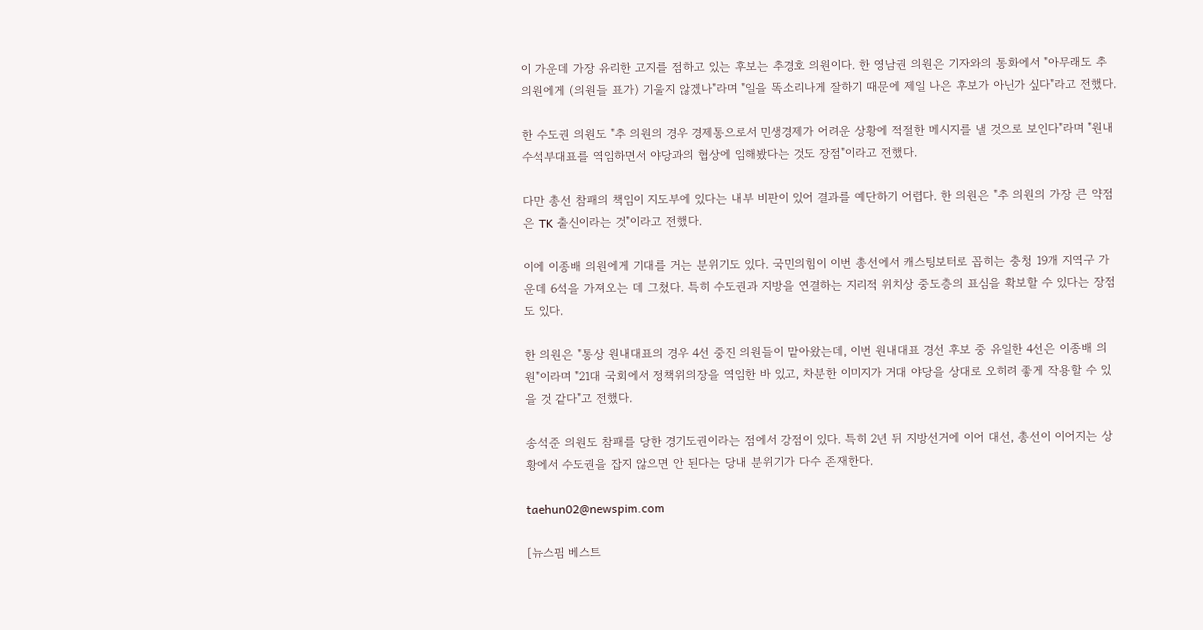이 가운데 가장 유리한 고지를 점하고 있는 후보는 추경호 의원이다. 한 영남권 의원은 기자와의 통화에서 "아무래도 추 의원에게 (의원들 표가) 기울지 않겠나"라며 "일을 똑소리나게 잘하기 때문에 제일 나은 후보가 아닌가 싶다"라고 전했다.

한 수도권 의원도 "추 의원의 경우 경제통으로서 민생경제가 어려운 상황에 적절한 메시지를 낼 것으로 보인다"라며 "원내수석부대표를 역임하면서 야당과의 협상에 임해봤다는 것도 장점"이라고 전했다.

다만 총선 참패의 책임이 지도부에 있다는 내부 비판이 있어 결과를 예단하기 어렵다. 한 의원은 "추 의원의 가장 큰 약점은 TK 출신이라는 것"이라고 전했다.

이에 이종배 의원에게 기대를 거는 분위기도 있다. 국민의힘이 이번 총선에서 캐스팅보터로 꼽히는 충청 19개 지역구 가운데 6석을 가져오는 데 그쳤다. 특히 수도권과 지방을 연결하는 지리적 위치상 중도층의 표심을 확보할 수 있다는 장점도 있다.

한 의원은 "통상 원내대표의 경우 4선 중진 의원들이 맡아왔는데, 이번 원내대표 경선 후보 중 유일한 4선은 이종배 의원"이라며 "21대 국회에서 정책위의장을 역임한 바 있고, 차분한 이미지가 거대 야당을 상대로 오히려 좋게 작용할 수 있을 것 같다"고 전했다.

송석준 의원도 참패를 당한 경기도권이라는 점에서 강점이 있다. 특히 2년 뒤 지방선거에 이어 대선, 총선이 이어지는 상황에서 수도권을 잡지 않으면 안 된다는 당내 분위기가 다수 존재한다.

taehun02@newspim.com

[뉴스핌 베스트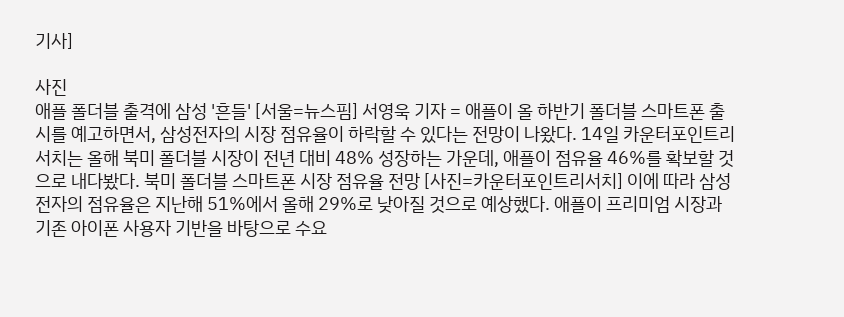기사]

사진
애플 폴더블 출격에 삼성 '흔들' [서울=뉴스핌] 서영욱 기자 = 애플이 올 하반기 폴더블 스마트폰 출시를 예고하면서, 삼성전자의 시장 점유율이 하락할 수 있다는 전망이 나왔다. 14일 카운터포인트리서치는 올해 북미 폴더블 시장이 전년 대비 48% 성장하는 가운데, 애플이 점유율 46%를 확보할 것으로 내다봤다. 북미 폴더블 스마트폰 시장 점유율 전망 [사진=카운터포인트리서치] 이에 따라 삼성전자의 점유율은 지난해 51%에서 올해 29%로 낮아질 것으로 예상했다. 애플이 프리미엄 시장과 기존 아이폰 사용자 기반을 바탕으로 수요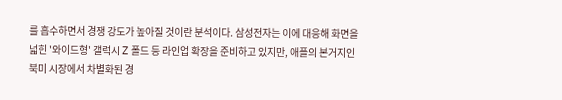를 흡수하면서 경쟁 강도가 높아질 것이란 분석이다. 삼성전자는 이에 대응해 화면을 넓힌 '와이드형' 갤럭시 Z 폴드 등 라인업 확장을 준비하고 있지만, 애플의 본거지인 북미 시장에서 차별화된 경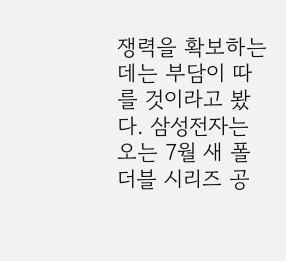쟁력을 확보하는 데는 부담이 따를 것이라고 봤다. 삼성전자는 오는 7월 새 폴더블 시리즈 공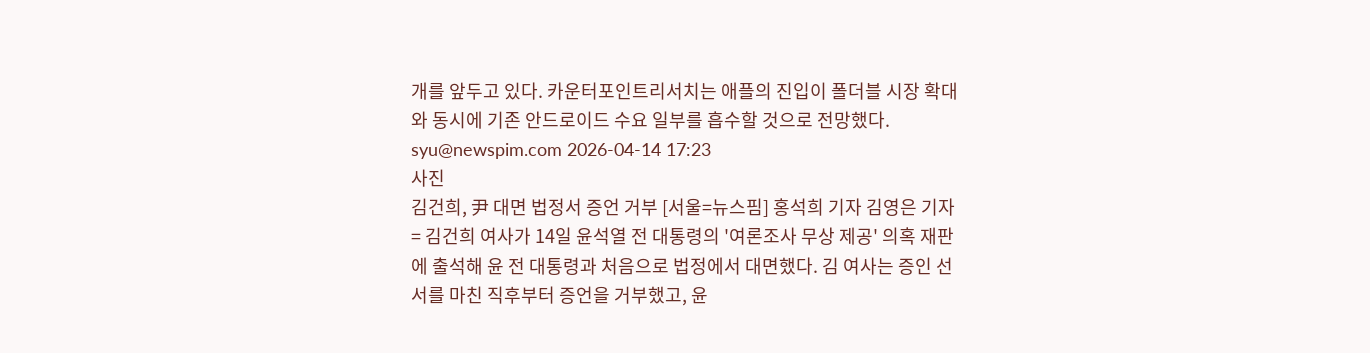개를 앞두고 있다. 카운터포인트리서치는 애플의 진입이 폴더블 시장 확대와 동시에 기존 안드로이드 수요 일부를 흡수할 것으로 전망했다. syu@newspim.com 2026-04-14 17:23
사진
김건희, 尹 대면 법정서 증언 거부 [서울=뉴스핌] 홍석희 기자 김영은 기자 = 김건희 여사가 14일 윤석열 전 대통령의 '여론조사 무상 제공' 의혹 재판에 출석해 윤 전 대통령과 처음으로 법정에서 대면했다. 김 여사는 증인 선서를 마친 직후부터 증언을 거부했고, 윤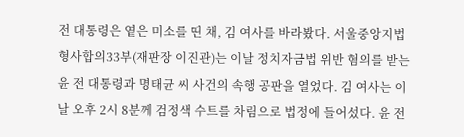전 대통령은 옅은 미소를 띤 채, 김 여사를 바라봤다. 서울중앙지법 형사합의33부(재판장 이진관)는 이날 정치자금법 위반 혐의를 받는 윤 전 대통령과 명태균 씨 사건의 속행 공판을 열었다. 김 여사는 이날 오후 2시 8분께 검정색 수트를 차림으로 법정에 들어섰다. 윤 전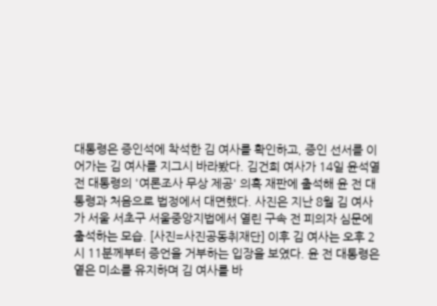대통령은 증인석에 착석한 김 여사를 확인하고, 증인 선서를 이어가는 김 여사를 지그시 바라봤다. 김건희 여사가 14일 윤석열 전 대통령의 '여론조사 무상 제공' 의혹 재판에 출석해 윤 전 대통령과 처음으로 법정에서 대면했다. 사진은 지난 8월 김 여사가 서울 서초구 서울중앙지법에서 열린 구속 전 피의자 심문에 출석하는 모습. [사진=사진공동취재단] 이후 김 여사는 오후 2시 11분께부터 증언을 거부하는 입장을 보였다. 윤 전 대통령은 옅은 미소를 유지하며 김 여사를 바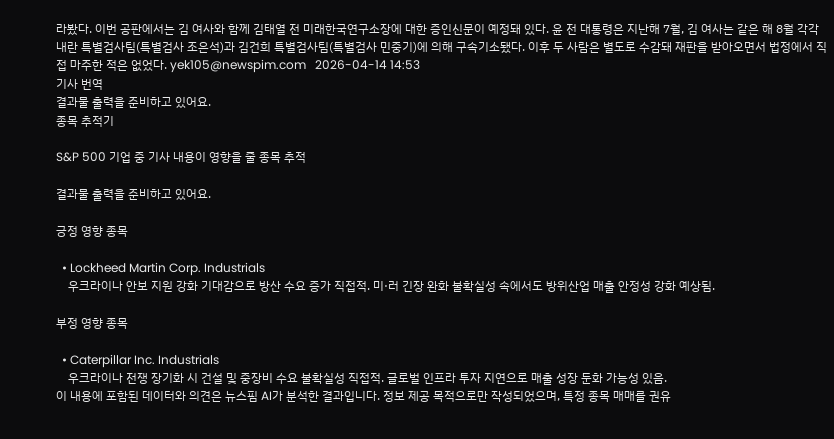라봤다. 이번 공판에서는 김 여사와 함께 김태열 전 미래한국연구소장에 대한 증인신문이 예정돼 있다. 윤 전 대통령은 지난해 7월, 김 여사는 같은 해 8월 각각 내란 특별검사팀(특별검사 조은석)과 김건희 특별검사팀(특별검사 민중기)에 의해 구속기소됐다. 이후 두 사람은 별도로 수감돼 재판을 받아오면서 법정에서 직접 마주한 적은 없었다. yek105@newspim.com   2026-04-14 14:53
기사 번역
결과물 출력을 준비하고 있어요.
종목 추적기

S&P 500 기업 중 기사 내용이 영향을 줄 종목 추적

결과물 출력을 준비하고 있어요.

긍정 영향 종목

  • Lockheed Martin Corp. Industrials
    우크라이나 안보 지원 강화 기대감으로 방산 수요 증가 직접적. 미·러 긴장 완화 불확실성 속에서도 방위산업 매출 안정성 강화 예상됨.

부정 영향 종목

  • Caterpillar Inc. Industrials
    우크라이나 전쟁 장기화 시 건설 및 중장비 수요 불확실성 직접적. 글로벌 인프라 투자 지연으로 매출 성장 둔화 가능성 있음.
이 내용에 포함된 데이터와 의견은 뉴스핌 AI가 분석한 결과입니다. 정보 제공 목적으로만 작성되었으며, 특정 종목 매매를 권유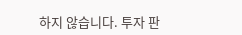하지 않습니다. 투자 판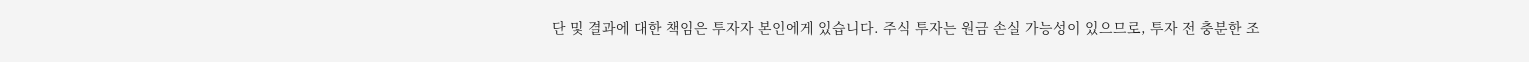단 및 결과에 대한 책임은 투자자 본인에게 있습니다. 주식 투자는 원금 손실 가능성이 있으므로, 투자 전 충분한 조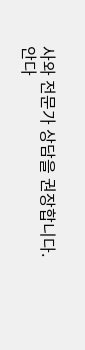사와 전문가 상담을 권장합니다.
안다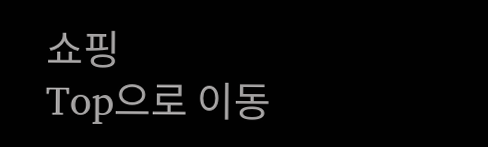쇼핑
Top으로 이동